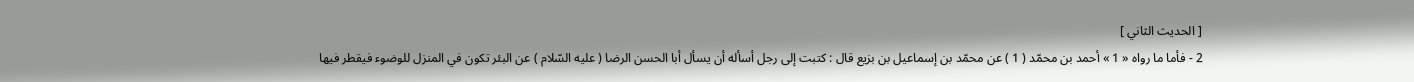[ الحديث الثاني ]
2 - فأما ما رواه « 1 » أحمد بن محمّد ( 1 ) عن محمّد بن إسماعيل بن بزيع قال : كتبت إلى رجل أسأله أن يسأل أبا الحسن الرضا ( عليه السّلام ) عن البئر تكون في المنزل للوضوء فيقطر فيها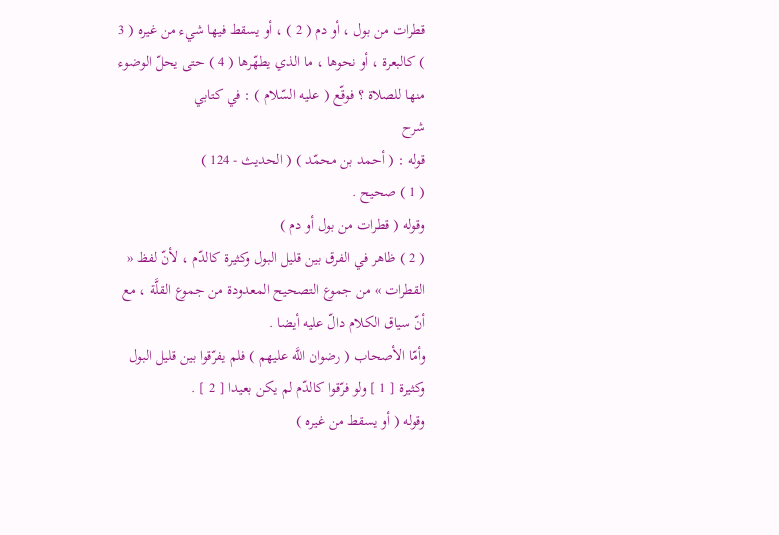قطرات من بول ، أو دم ( 2 ) ، أو يسقط فيها شيء من غيره ( 3 ) كالبعرة ، أو نحوها ، ما الذي يطهّرها ( 4 ) حتى يحلّ الوضوء منها للصلاة ؟ فوقّع ( عليه السّلام ) : في كتابي
شرح
قوله : ( أحمد بن محمّد ) ( الحديث - 124 )
( 1 ) صحيح .
وقوله ( قطرات من بول أو دم )
( 2 ) ظاهر في الفرق بين قليل البول وكثيرة كالدّم ، لأنّ لفظ « القطرات » من جموع التصحيح المعدودة من جموع القلَّة ، مع أنّ سياق الكلام دالّ عليه أيضا .
وأمّا الأصحاب ( رضوان اللَّه عليهم ) فلم يفرّقوا بين قليل البول وكثيرة [ 1 ] ولو فرّقوا كالدّم لم يكن بعيدا [ 2 ] .
وقوله ( أو يسقط من غيره )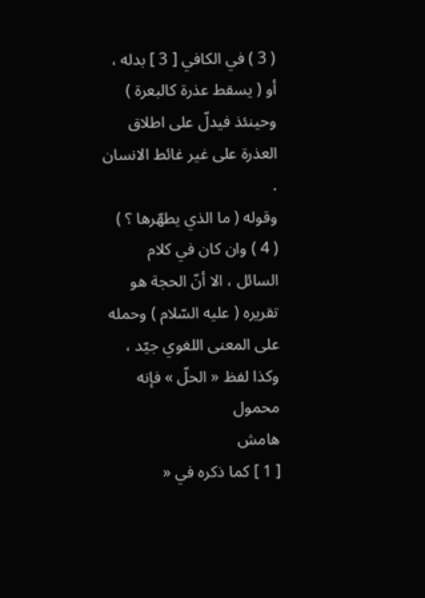( 3 ) في الكافي [ 3 ] بدله ، أو ( يسقط عذرة كالبعرة ) وحينئذ فيدلّ على اطلاق العذرة على غير غائط الانسان .
وقوله ( ما الذي يطهّرها ؟ )
( 4 ) وان كان في كلام السائل ، الا أنّ الحجة هو تقريره ( عليه السّلام ) وحمله على المعنى اللغوي جيّد ، وكذا لفظ « الحلّ » فإنه محمول
هامش
[ 1 ] كما ذكره في «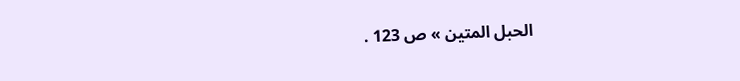الحبل المتين » ص 123 .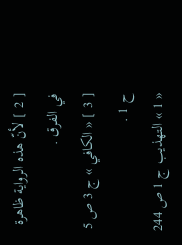[ 2 ] لأنّ هذه الرواية ظاهرة في الفرق .
[ 3 ] « الكافي » ج 3 ص 5 ح 1 .
« 1 » التهذيب ج 1 ص 244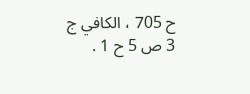ح 705 ، الكافي ج 3 ص 5 ح 1 .